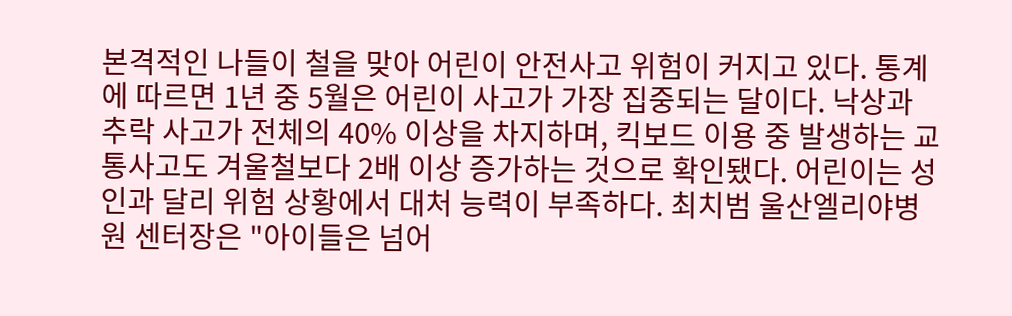본격적인 나들이 철을 맞아 어린이 안전사고 위험이 커지고 있다. 통계에 따르면 1년 중 5월은 어린이 사고가 가장 집중되는 달이다. 낙상과 추락 사고가 전체의 40% 이상을 차지하며, 킥보드 이용 중 발생하는 교통사고도 겨울철보다 2배 이상 증가하는 것으로 확인됐다. 어린이는 성인과 달리 위험 상황에서 대처 능력이 부족하다. 최치범 울산엘리야병원 센터장은 "아이들은 넘어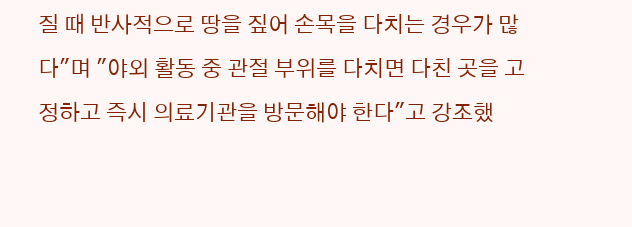질 때 반사적으로 땅을 짚어 손목을 다치는 경우가 많다"며 "야외 활동 중 관절 부위를 다치면 다친 곳을 고정하고 즉시 의료기관을 방문해야 한다"고 강조했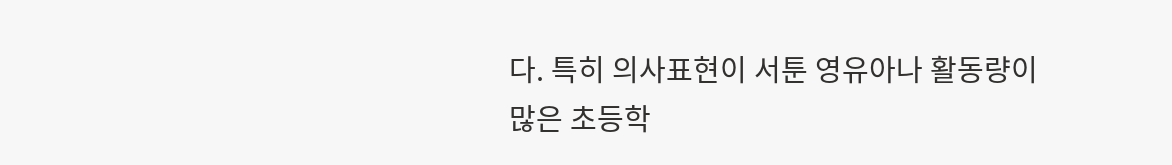다. 특히 의사표현이 서툰 영유아나 활동량이 많은 초등학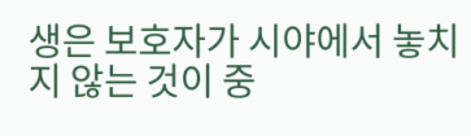생은 보호자가 시야에서 놓치지 않는 것이 중